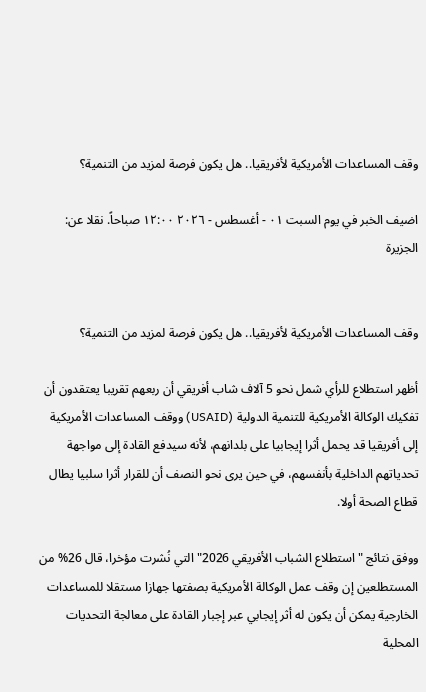وقف المساعدات الأمريكية لأفريقيا.. هل يكون فرصة لمزيد من التنمية؟

اضيف الخبر في يوم السبت ٠١ - أغسطس - ٢٠٢٦ ١٢:٠٠ صباحاً. نقلا عن: الجزيرة


وقف المساعدات الأمريكية لأفريقيا.. هل يكون فرصة لمزيد من التنمية؟

أظهر استطلاع للرأي شمل نحو 5 آلاف شاب أفريقي أن ربعهم تقريبا يعتقدون أن تفكيك الوكالة الأمريكية للتنمية الدولية (USAID) ووقف المساعدات الأمريكية إلى أفريقيا قد يحمل أثرا إيجابيا على بلدانهم، لأنه سيدفع القادة إلى مواجهة تحدياتهم الداخلية بأنفسهم، في حين يرى نحو النصف أن للقرار أثرا سلبيا يطال قطاع الصحة أولا.

ووفق نتائج "استطلاع الشباب الأفريقي 2026" التي نُشرت مؤخرا، قال 26% من المستطلعين إن وقف عمل الوكالة الأمريكية بصفتها جهازا مستقلا للمساعدات الخارجية يمكن أن يكون له أثر إيجابي عبر إجبار القادة على معالجة التحديات المحلية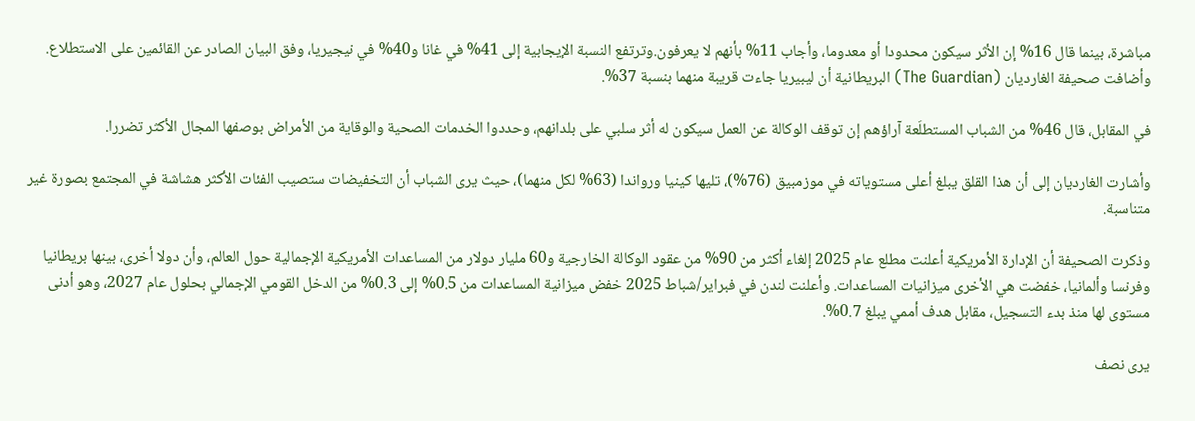مباشرة، بينما قال 16% إن الأثر سيكون محدودا أو معدوما، وأجاب 11% بأنهم لا يعرفون.وترتفع النسبة الإيجابية إلى 41% في غانا و40% في نيجيريا، وفق البيان الصادر عن القائمين على الاستطلاع. وأضافت صحيفة الغارديان (The Guardian) البريطانية أن ليبيريا جاءت قريبة منهما بنسبة 37%.

في المقابل، قال 46% من الشباب المستطلَعة آراؤهم إن توقف الوكالة عن العمل سيكون له أثر سلبي على بلدانهم، وحددوا الخدمات الصحية والوقاية من الأمراض بوصفها المجال الأكثر تضررا.

وأشارت الغارديان إلى أن هذا القلق يبلغ أعلى مستوياته في موزمبيق (76%)، تليها كينيا ورواندا (63% لكل منهما)، حيث يرى الشباب أن التخفيضات ستصيب الفئات الأكثر هشاشة في المجتمع بصورة غير متناسبة.

وذكرت الصحيفة أن الإدارة الأمريكية أعلنت مطلع عام 2025 إلغاء أكثر من 90% من عقود الوكالة الخارجية و60 مليار دولار من المساعدات الأمريكية الإجمالية حول العالم، وأن دولا أخرى، بينها بريطانيا وفرنسا وألمانيا، خفضت هي الأخرى ميزانيات المساعدات. وأعلنت لندن في فبراير/شباط 2025 خفض ميزانية المساعدات من 0.5% إلى 0.3% من الدخل القومي الإجمالي بحلول عام 2027، وهو أدنى مستوى لها منذ بدء التسجيل، مقابل هدف أممي يبلغ 0.7%.

يرى نصف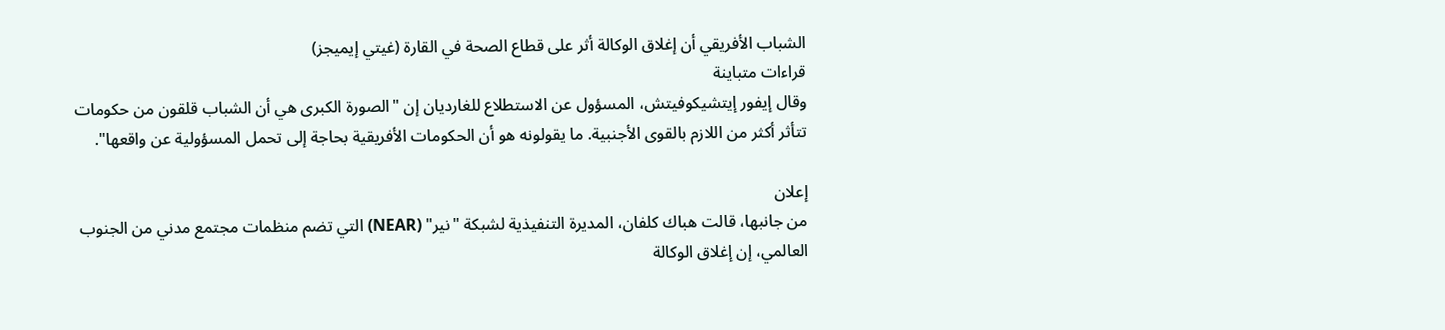الشباب الأفريقي أن إغلاق الوكالة أثر على قطاع الصحة في القارة (غيتي إيميجز)
قراءات متباينة
وقال إيفور إيتشيكوفيتش، المسؤول عن الاستطلاع للغارديان إن "الصورة الكبرى هي أن الشباب قلقون من حكومات تتأثر أكثر من اللازم بالقوى الأجنبية. ما يقولونه هو أن الحكومات الأفريقية بحاجة إلى تحمل المسؤولية عن واقعها".

إعلان
من جانبها، قالت هباك كلفان، المديرة التنفيذية لشبكة "نير" (NEAR) التي تضم منظمات مجتمع مدني من الجنوب العالمي، إن إغلاق الوكالة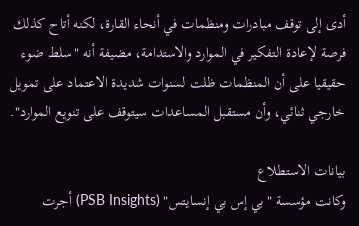أدى إلى توقف مبادرات ومنظمات في أنحاء القارة، لكنه أتاح كذلك فرصة لإعادة التفكير في الموارد والاستدامة، مضيفة أنه "سلط ضوء حقيقيا على أن المنظمات ظلت لسنوات شديدة الاعتماد على تمويل خارجي ثنائي، وأن مستقبل المساعدات سيتوقف على تنويع الموارد".

بيانات الاستطلاع
وكانت مؤسسة "بي إس بي إنسايتس" (PSB Insights) أجرت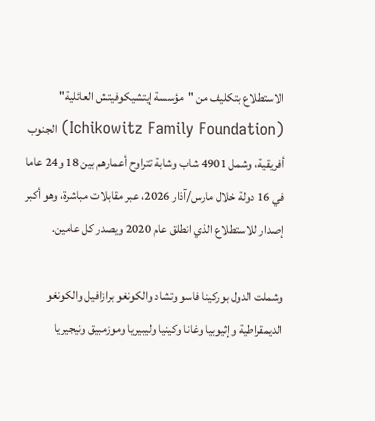الاستطلاع بتكليف من "مؤسسة إيتشيكوفيتش العائلية" (Ichikowitz Family Foundation) الجنوب أفريقية، وشمل 4901 شاب وشابة تتراوح أعمارهم بين 18 و24 عاما في 16 دولة خلال مارس/آذار 2026، عبر مقابلات مباشرة، وهو أكبر إصدار للاستطلاع الذي انطلق عام 2020 ويصدر كل عامين.

وشملت الدول بوركينا فاسو وتشاد والكونغو برازافيل والكونغو الديمقراطية وإثيوبيا وغانا وكينيا وليبيريا وموزمبيق ونيجيريا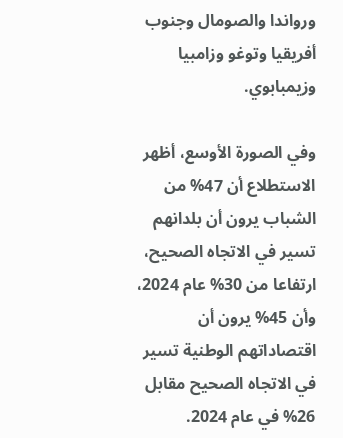ورواندا والصومال وجنوب أفريقيا وتوغو وزامبيا وزيمبابوي.

وفي الصورة الأوسع، أظهر الاستطلاع أن 47% من الشباب يرون أن بلدانهم تسير في الاتجاه الصحيح، ارتفاعا من 30% عام 2024، وأن 45% يرون أن اقتصاداتهم الوطنية تسير في الاتجاه الصحيح مقابل 26% في عام 2024.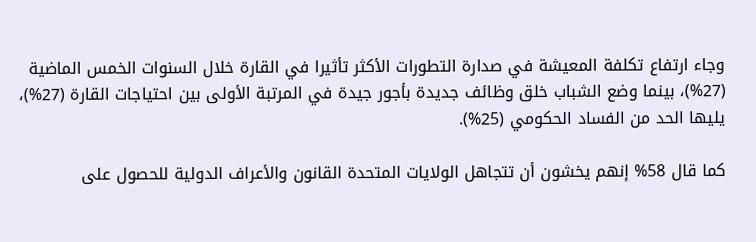وجاء ارتفاع تكلفة المعيشة في صدارة التطورات الأكثر تأثيرا في القارة خلال السنوات الخمس الماضية (27%)، بينما وضع الشباب خلق وظائف جديدة بأجور جيدة في المرتبة الأولى بين احتياجات القارة (27%)، يليها الحد من الفساد الحكومي (25%).

كما قال 58% إنهم يخشون أن تتجاهل الولايات المتحدة القانون والأعراف الدولية للحصول على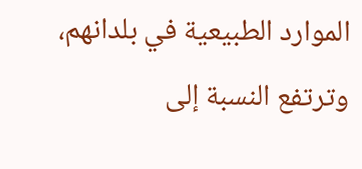الموارد الطبيعية في بلدانهم، وترتفع النسبة إلى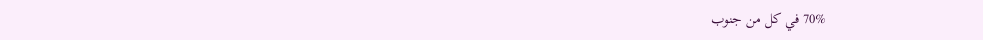70% في كل من جنوب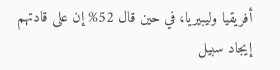أفريقيا وليبيريا، في حين قال 52% إن على قادتهم إيجاد سبيل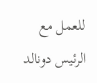للعمل مع الرئيس دونالد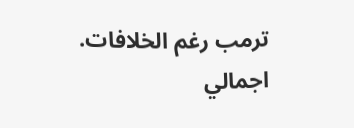ترمب رغم الخلافات.
اجمالي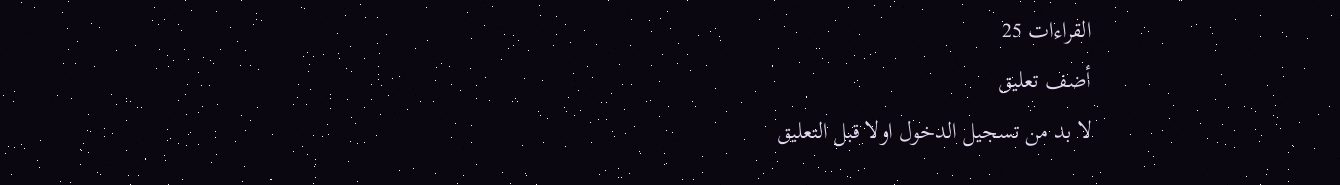القراءات 25
أضف تعليق
لا بد من تسجيل الدخول اولا قبل التعليق